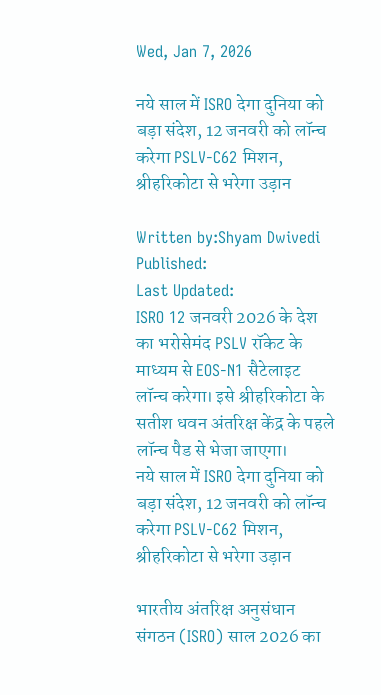Wed, Jan 7, 2026

नये साल में ISRO देगा दुनिया को बड़ा संदेश, 12 जनवरी को लॉन्च करेगा PSLV-C62 मिशन, श्रीहरिकोटा से भरेगा उड़ान

Written by:Shyam Dwivedi
Published:
Last Updated:
ISRO 12 जनवरी 2026 के देश का भरोसेमंद PSLV रॉकेट के माध्यम से EOS-N1 सैटेलाइट लॉन्च करेगा। इसे श्रीहरिकोटा के सतीश धवन अंतरिक्ष केंद्र के पहले लॉन्च पैड से भेजा जाएगा।
नये साल में ISRO देगा दुनिया को बड़ा संदेश, 12 जनवरी को लॉन्च करेगा PSLV-C62 मिशन, श्रीहरिकोटा से भरेगा उड़ान

भारतीय अंतरिक्ष अनुसंधान संगठन (ISRO) साल 2026 का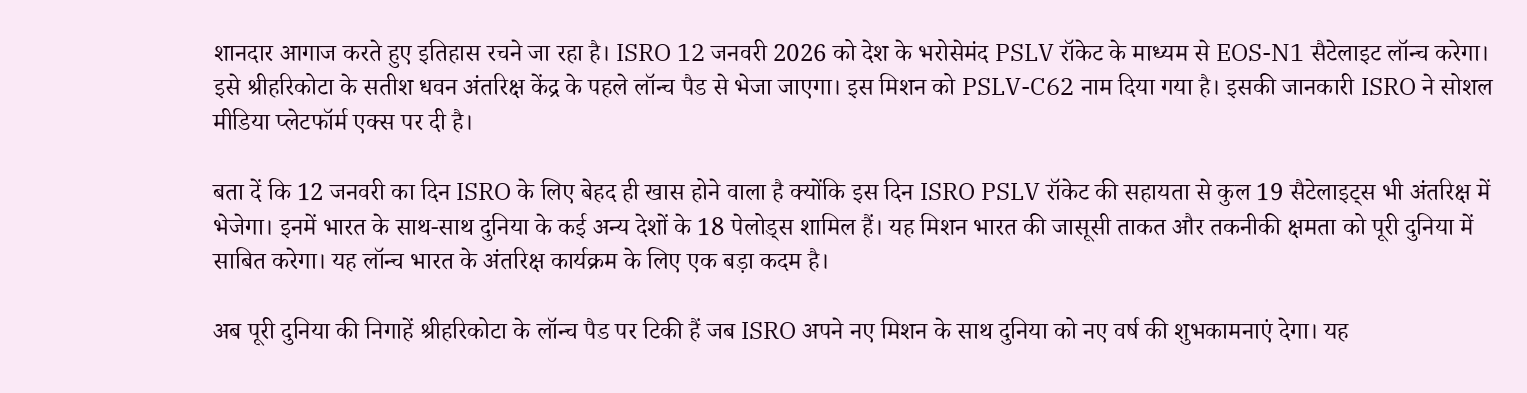शानदार आगाज करते हुए इतिहास रचने जा रहा है। ISRO 12 जनवरी 2026 को देश के भरोसेमंद PSLV रॉकेट के माध्यम से EOS-N1 सैटेलाइट लॉन्च करेगा। इसे श्रीहरिकोटा के सतीश धवन अंतरिक्ष केंद्र के पहले लॉन्च पैड से भेजा जाएगा। इस मिशन को PSLV-C62 नाम दिया गया है। इसकी जानकारी ISRO ने सोशल मीडिया प्लेटफॉर्म एक्स पर दी है।

बता दें कि 12 जनवरी का दिन ISRO के लिए बेहद ही खास होने वाला है क्योंकि इस दिन ISRO PSLV रॉकेट की सहायता से कुल 19 सैटेलाइट्स भी अंतरिक्ष में भेजेगा। इनमें भारत के साथ-साथ दुनिया के कई अन्य देशों के 18 पेलोड्स शामिल हैं। यह मिशन भारत की जासूसी ताकत और तकनीकी क्षमता को पूरी दुनिया में साबित करेगा। यह लॉन्च भारत के अंतरिक्ष कार्यक्रम के लिए एक बड़ा कदम है।

अब पूरी दुनिया की निगाहें श्रीहरिकोटा के लॉन्च पैड पर टिकी हैं जब ISRO अपने नए मिशन के साथ दुनिया को नए वर्ष की शुभकामनाएं देगा। यह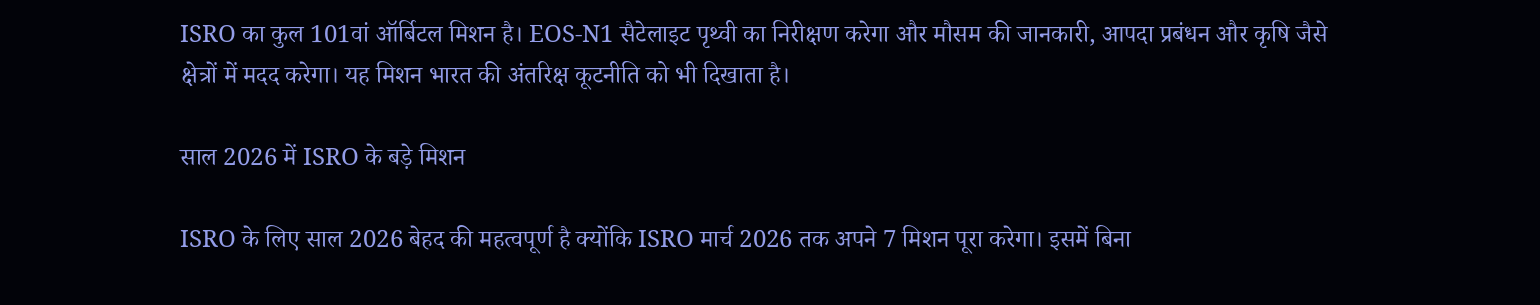ISRO का कुल 101वां ऑर्बिटल मिशन है। EOS-N1 सैटेलाइट पृथ्वी का निरीक्षण करेगा और मौसम की जानकारी, आपदा प्रबंधन और कृषि जैसे क्षेत्रों में मदद करेगा। यह मिशन भारत की अंतरिक्ष कूटनीति को भी दिखाता है।

साल 2026 में ISRO के बड़े मिशन

ISRO के लिए साल 2026 बेहद की महत्वपूर्ण है क्योंकि ISRO मार्च 2026 तक अपने 7 मिशन पूरा करेगा। इसमें बिना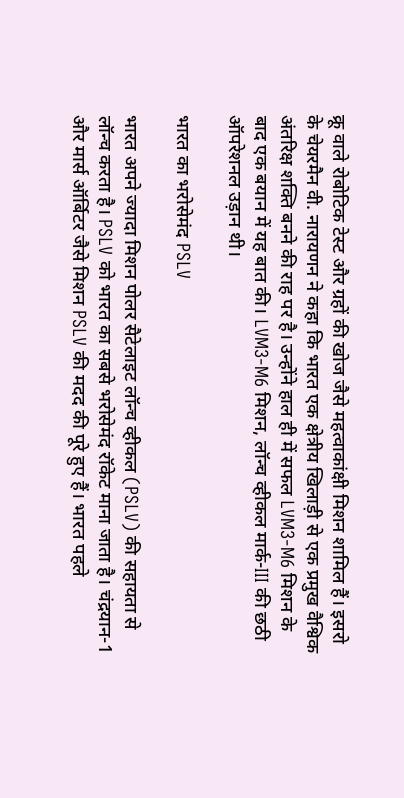क्रू वाले रोबोटिक टेस्ट और ग्रहों की खोज जैसे महत्वाकांक्षी मिशन शामिल हैं। इसरो के चेयरमैन वी. नारायणन ने कहा कि भारत एक क्षेत्रीय खिलाड़ी से एक प्रमुख वैश्विक अंतरिक्ष शक्ति बनने की राह पर है। उन्होंने हाल ही में सफल LVM3-M6 मिशन के बाद एक बयान में यह बात की। LVM3-M6 मिशन, लॉन्च व्हीकल मार्क-III की छठी ऑपरेशनल उड़ान थी।

भारत का भरोसेमंद PSLV

भारत अपने ज्यादा मिशन पोलर सैटेलाइट लॉन्च व्हीकल (PSLV) की सहायता से लॉन्च करता है। PSLV को भारत का सबसे भरोसेमंद रॉकेट माना जाता है। चंद्रयान-1 और मार्स ऑर्बिटर जैसे मिशन PSLV की मदद की पूरे हुए हैं। भारत पहले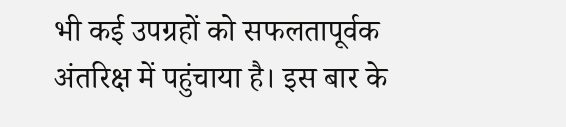भी कई उपग्रहों को सफलतापूर्वक अंतरिक्ष में पहुंचाया है। इस बार के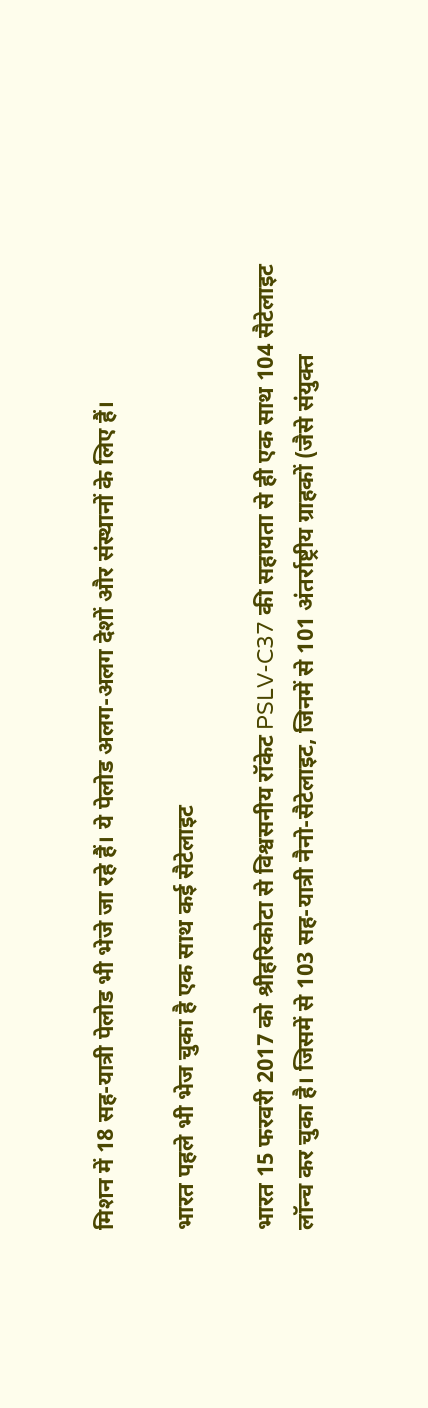मिशन में 18 सह-यात्री पेलोड भी भेजे जा रहे हैं। ये पेलोड अलग-अलग देशों और संस्थानों के लिए हैं।

भारत पहले भी भेज चुका है एक साथ कई सैटेलाइट

भारत 15 फरवरी 2017 को श्रीहरिकोटा से विश्वसनीय रॉकेट PSLV-C37 की सहायता से ही एक साथ 104 सैटेलाइट लॉन्च कर चुका है। जिसमें से 103 सह-यात्री नैनो-सैटेलाइट, जिनमें से 101 अंतर्राष्ट्रीय ग्राहकों (जैसे संयुक्त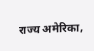राज्य अमेरिका,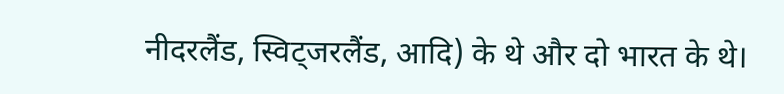नीदरलैंड, स्विट्जरलैंड, आदि) के थे और दो भारत के थे।